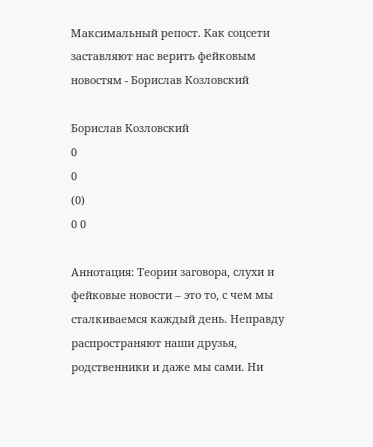Максимальный репост. Как соцсети заставляют нас верить фейковым новостям - Борислав Козловский

Борислав Козловский
0
0
(0)
0 0

Аннотация: Теории заговора, слухи и фейковые новости – это то, с чем мы сталкиваемся каждый день. Неправду распространяют наши друзья, родственники и даже мы сами. Ни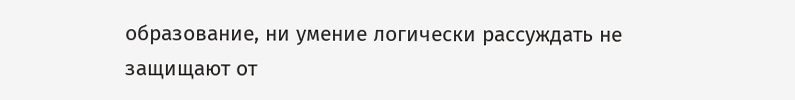образование, ни умение логически рассуждать не защищают от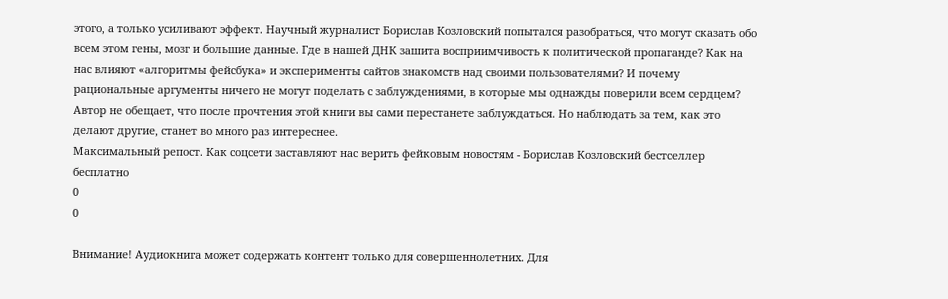этого, а только усиливают эффект. Научный журналист Борислав Козловский попытался разобраться, что могут сказать обо всем этом гены, мозг и большие данные. Где в нашей ДНК зашита восприимчивость к политической пропаганде? Как на нас влияют «алгоритмы фейсбука» и эксперименты сайтов знакомств над своими пользователями? И почему рациональные аргументы ничего не могут поделать с заблуждениями, в которые мы однажды поверили всем сердцем? Автор не обещает, что после прочтения этой книги вы сами перестанете заблуждаться. Но наблюдать за тем, как это делают другие, станет во много раз интереснее.
Максимальный репост. Как соцсети заставляют нас верить фейковым новостям - Борислав Козловский бестселлер бесплатно
0
0

Внимание! Аудиокнига может содержать контент только для совершеннолетних. Для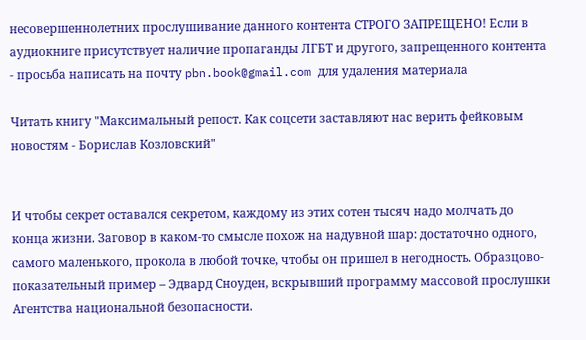несовершеннолетних прослушивание данного контента СТРОГО ЗАПРЕЩЕНО! Если в аудиокниге присутствует наличие пропаганды ЛГБТ и другого, запрещенного контента - просьба написать на почту pbn.book@gmail.com для удаления материала

Читать книгу "Максимальный репост. Как соцсети заставляют нас верить фейковым новостям - Борислав Козловский"


И чтобы секрет оставался секретом, каждому из этих сотен тысяч надо молчать до конца жизни. Заговор в каком-то смысле похож на надувной шар: достаточно одного, самого маленького, прокола в любой точке, чтобы он пришел в негодность. Образцово-показательный пример – Эдвард Сноуден, вскрывший программу массовой прослушки Агентства национальной безопасности.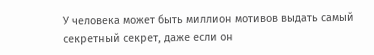У человека может быть миллион мотивов выдать самый секретный секрет, даже если он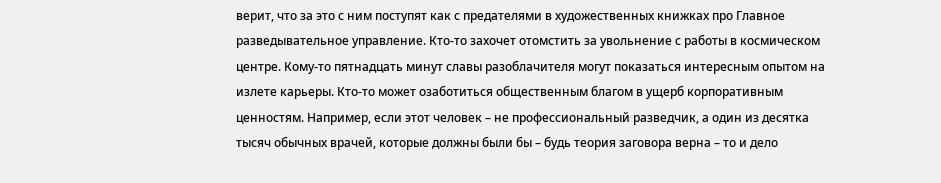верит, что за это с ним поступят как с предателями в художественных книжках про Главное разведывательное управление. Кто-то захочет отомстить за увольнение с работы в космическом центре. Кому-то пятнадцать минут славы разоблачителя могут показаться интересным опытом на излете карьеры. Кто-то может озаботиться общественным благом в ущерб корпоративным ценностям. Например, если этот человек – не профессиональный разведчик, а один из десятка тысяч обычных врачей, которые должны были бы – будь теория заговора верна – то и дело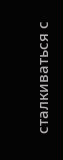сталкиваться с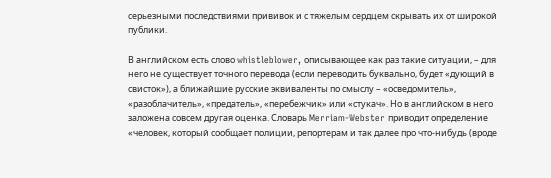серьезными последствиями прививок и с тяжелым сердцем скрывать их от широкой публики.

В английском есть слово whistleblower, описывающее как раз такие ситуации, – для него не существует точного перевода (если переводить буквально, будет «дующий в свисток»), а ближайшие русские эквиваленты по смыслу – «осведомитель», «разоблачитель», «предатель», «перебежчик» или «стукач». Но в английском в него заложена совсем другая оценка. Словарь Merriam-Webster приводит определение «человек, который сообщает полиции, репортерам и так далее про что-нибудь (вроде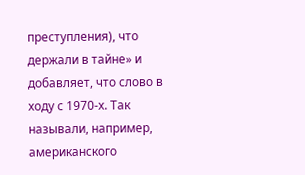преступления), что держали в тайне» и добавляет, что слово в ходу с 1970-х. Так называли, например, американского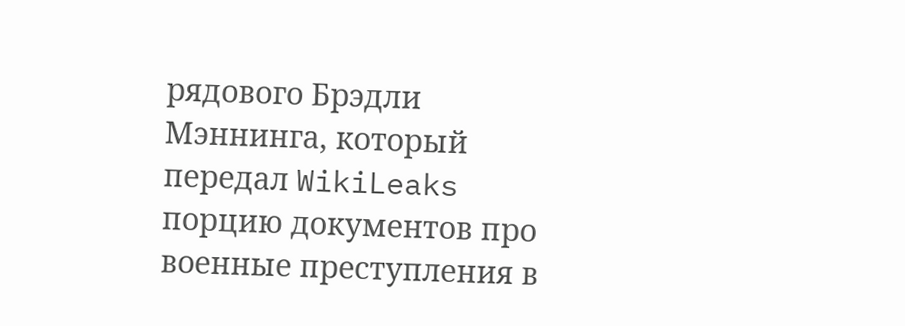рядового Брэдли Мэннинга, который передал WikiLeaks порцию документов про военные преступления в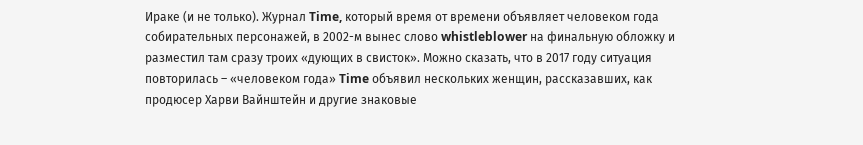Ираке (и не только). Журнал Time, который время от времени объявляет человеком года собирательных персонажей, в 2002-м вынес слово whistleblower на финальную обложку и разместил там сразу троих «дующих в свисток». Можно сказать, что в 2017 году ситуация повторилась – «человеком года» Time объявил нескольких женщин, рассказавших, как продюсер Харви Вайнштейн и другие знаковые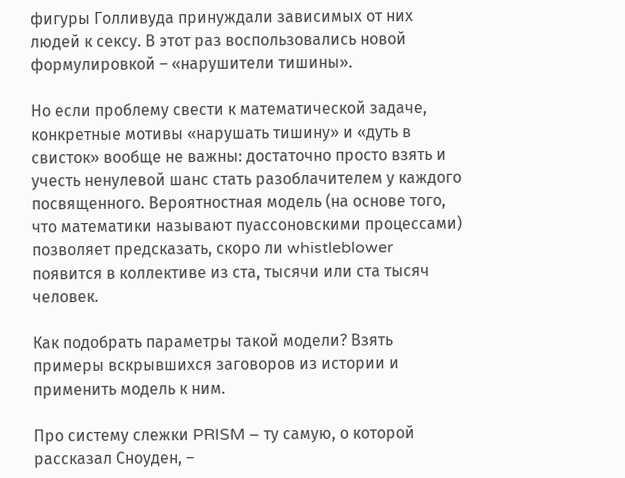фигуры Голливуда принуждали зависимых от них людей к сексу. В этот раз воспользовались новой формулировкой – «нарушители тишины».

Но если проблему свести к математической задаче, конкретные мотивы «нарушать тишину» и «дуть в свисток» вообще не важны: достаточно просто взять и учесть ненулевой шанс стать разоблачителем у каждого посвященного. Вероятностная модель (на основе того, что математики называют пуассоновскими процессами) позволяет предсказать, скоро ли whistleblower появится в коллективе из ста, тысячи или ста тысяч человек.

Как подобрать параметры такой модели? Взять примеры вскрывшихся заговоров из истории и применить модель к ним.

Про систему слежки PRISM – ту самую, о которой рассказал Сноуден, –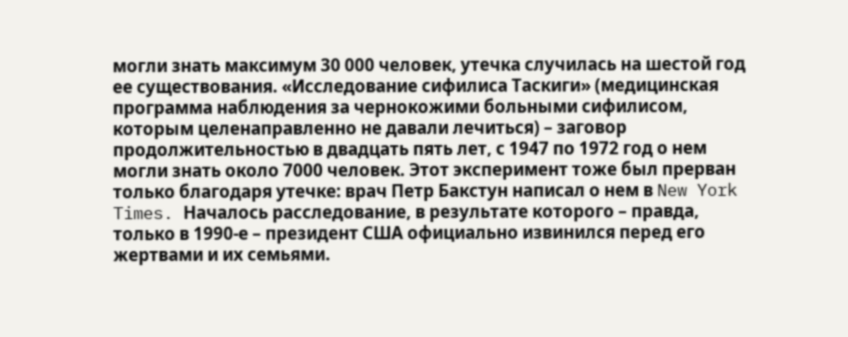могли знать максимум 30 000 человек, утечка случилась на шестой год ее существования. «Исследование сифилиса Таскиги» (медицинская программа наблюдения за чернокожими больными сифилисом, которым целенаправленно не давали лечиться) – заговор продолжительностью в двадцать пять лет, с 1947 по 1972 год о нем могли знать около 7000 человек. Этот эксперимент тоже был прерван только благодаря утечке: врач Петр Бакстун написал о нем в New York Times. Началось расследование, в результате которого – правда, только в 1990-е – президент США официально извинился перед его жертвами и их семьями.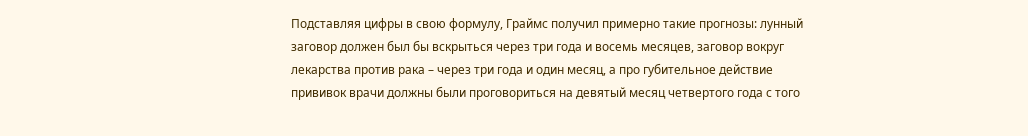Подставляя цифры в свою формулу, Граймс получил примерно такие прогнозы: лунный заговор должен был бы вскрыться через три года и восемь месяцев, заговор вокруг лекарства против рака – через три года и один месяц, а про губительное действие прививок врачи должны были проговориться на девятый месяц четвертого года с того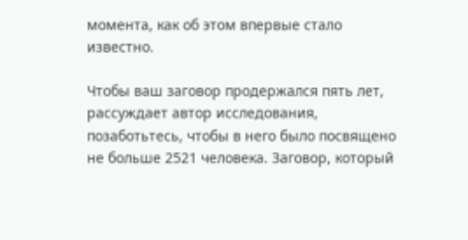момента, как об этом впервые стало известно.

Чтобы ваш заговор продержался пять лет, рассуждает автор исследования, позаботьтесь, чтобы в него было посвящено не больше 2521 человека. Заговор, который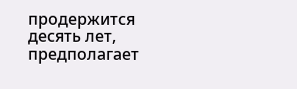продержится десять лет, предполагает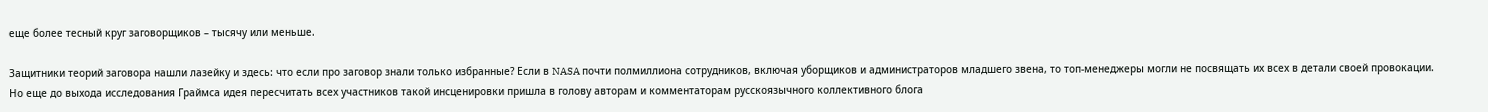еще более тесный круг заговорщиков – тысячу или меньше.

Защитники теорий заговора нашли лазейку и здесь: что если про заговор знали только избранные? Если в NASA почти полмиллиона сотрудников, включая уборщиков и администраторов младшего звена, то топ-менеджеры могли не посвящать их всех в детали своей провокации. Но еще до выхода исследования Граймса идея пересчитать всех участников такой инсценировки пришла в голову авторам и комментаторам русскоязычного коллективного блога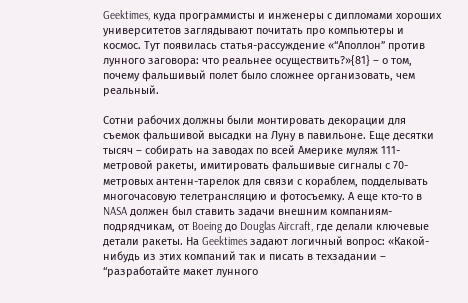Geektimes, куда программисты и инженеры с дипломами хороших университетов заглядывают почитать про компьютеры и космос. Тут появилась статья-рассуждение «“Аполлон” против лунного заговора: что реальнее осуществить?»{81} – о том, почему фальшивый полет было сложнее организовать, чем реальный.

Сотни рабочих должны были монтировать декорации для съемок фальшивой высадки на Луну в павильоне. Еще десятки тысяч – собирать на заводах по всей Америке муляж 111-метровой ракеты, имитировать фальшивые сигналы с 70-метровых антенн-тарелок для связи с кораблем, подделывать многочасовую телетрансляцию и фотосъемку. А еще кто-то в NASA должен был ставить задачи внешним компаниям-подрядчикам, от Boeing до Douglas Aircraft, где делали ключевые детали ракеты. На Geektimes задают логичный вопрос: «Какой-нибудь из этих компаний так и писать в техзадании – “разработайте макет лунного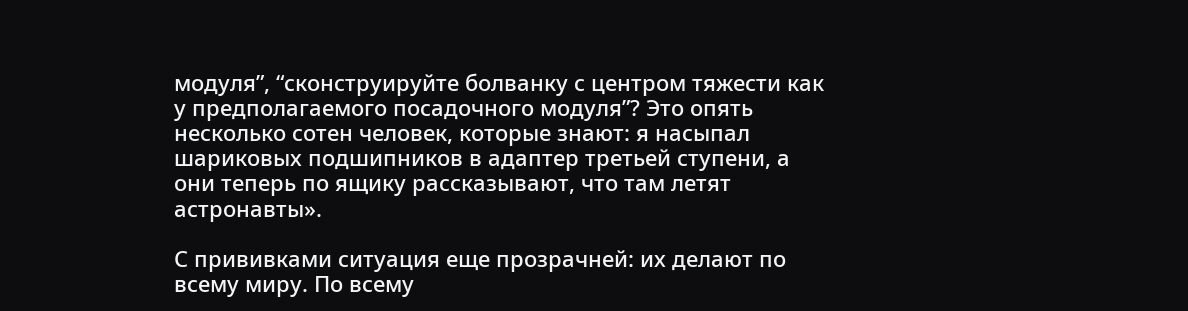модуля”, “сконструируйте болванку с центром тяжести как у предполагаемого посадочного модуля”? Это опять несколько сотен человек, которые знают: я насыпал шариковых подшипников в адаптер третьей ступени, а они теперь по ящику рассказывают, что там летят астронавты».

С прививками ситуация еще прозрачней: их делают по всему миру. По всему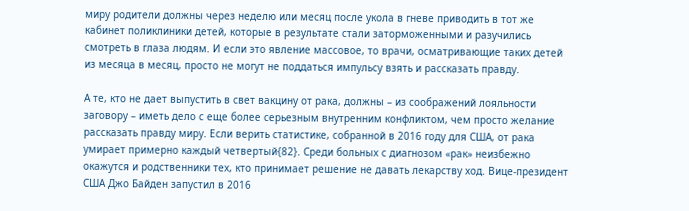миру родители должны через неделю или месяц после укола в гневе приводить в тот же кабинет поликлиники детей, которые в результате стали заторможенными и разучились смотреть в глаза людям. И если это явление массовое, то врачи, осматривающие таких детей из месяца в месяц, просто не могут не поддаться импульсу взять и рассказать правду.

А те, кто не дает выпустить в свет вакцину от рака, должны – из соображений лояльности заговору – иметь дело с еще более серьезным внутренним конфликтом, чем просто желание рассказать правду миру. Если верить статистике, собранной в 2016 году для США, от рака умирает примерно каждый четвертый{82}. Среди больных с диагнозом «рак» неизбежно окажутся и родственники тех, кто принимает решение не давать лекарству ход. Вице-президент США Джо Байден запустил в 2016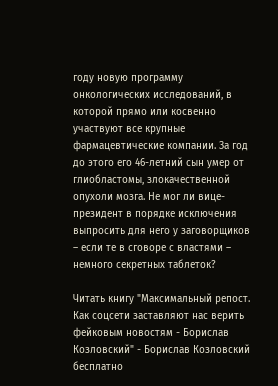году новую программу онкологических исследований, в которой прямо или косвенно участвуют все крупные фармацевтические компании. За год до этого его 46-летний сын умер от глиобластомы, злокачественной опухоли мозга. Не мог ли вице-президент в порядке исключения выпросить для него у заговорщиков – если те в сговоре с властями – немного секретных таблеток?

Читать книгу "Максимальный репост. Как соцсети заставляют нас верить фейковым новостям - Борислав Козловский" - Борислав Козловский бесплатно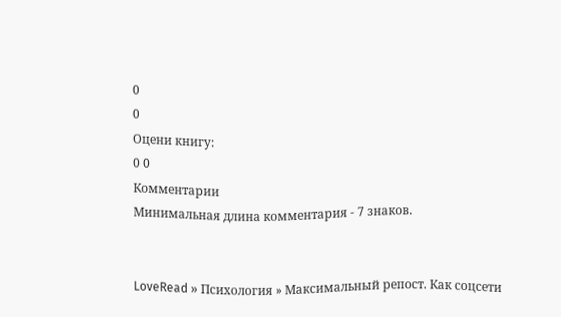0
0
Оцени книгу:
0 0
Комментарии
Минимальная длина комментария - 7 знаков.


LoveRead » Психология » Максимальный репост. Как соцсети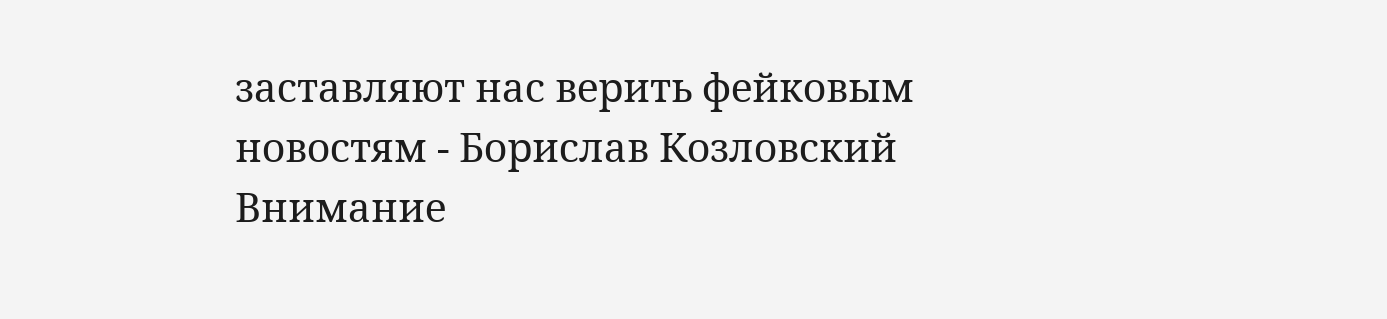заставляют нас верить фейковым новостям - Борислав Козловский
Внимание